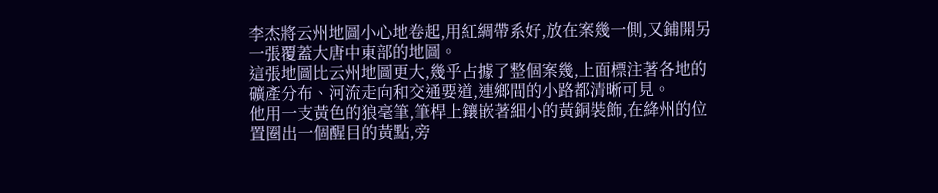李杰將云州地圖小心地卷起,用紅綢帶系好,放在案幾一側,又鋪開另一張覆蓋大唐中東部的地圖。
這張地圖比云州地圖更大,幾乎占據了整個案幾,上面標注著各地的礦產分布、河流走向和交通要道,連鄉間的小路都清晰可見。
他用一支黃色的狼毫筆,筆桿上鑲嵌著細小的黃銅裝飾,在絳州的位置圈出一個醒目的黃點,旁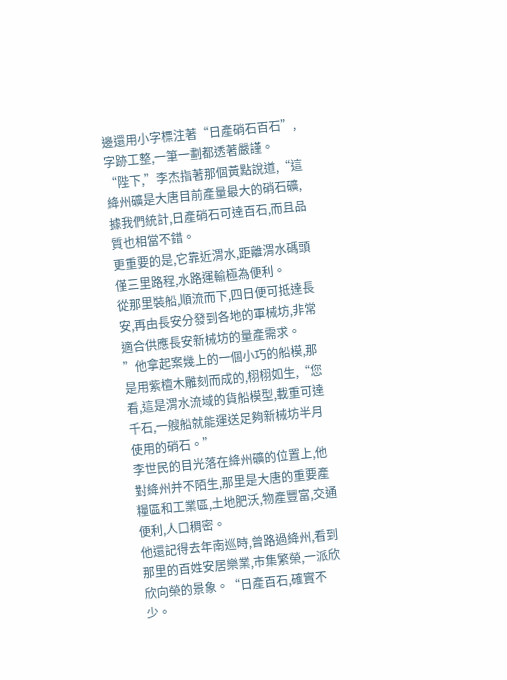邊還用小字標注著“日產硝石百石”,字跡工整,一筆一劃都透著嚴謹。
“陛下,”李杰指著那個黃點說道,“這絳州礦是大唐目前產量最大的硝石礦,據我們統計,日產硝石可達百石,而且品質也相當不錯。
更重要的是,它靠近渭水,距離渭水碼頭僅三里路程,水路運輸極為便利。
從那里裝船,順流而下,四日便可抵達長安,再由長安分發到各地的軍械坊,非常適合供應長安新械坊的量產需求。
”他拿起案幾上的一個小巧的船模,那是用紫檀木雕刻而成的,栩栩如生,“您看,這是渭水流域的貨船模型,載重可達千石,一艘船就能運送足夠新械坊半月使用的硝石。”
李世民的目光落在絳州礦的位置上,他對絳州并不陌生,那里是大唐的重要產糧區和工業區,土地肥沃,物產豐富,交通便利,人口稠密。
他還記得去年南巡時,曾路過絳州,看到那里的百姓安居樂業,市集繁榮,一派欣欣向榮的景象。“日產百石,確實不少。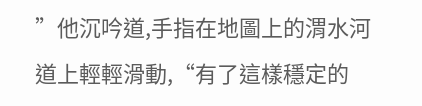”他沉吟道,手指在地圖上的渭水河道上輕輕滑動,“有了這樣穩定的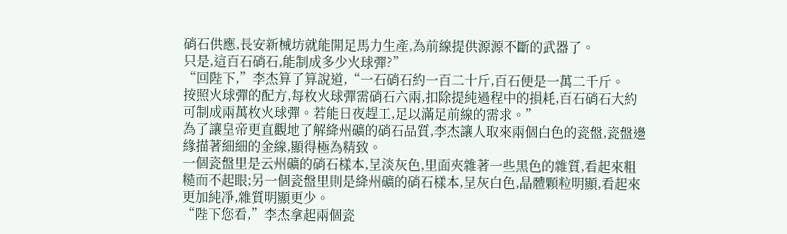硝石供應,長安新械坊就能開足馬力生產,為前線提供源源不斷的武器了。
只是,這百石硝石,能制成多少火球彈?”
“回陛下,”李杰算了算說道,“一石硝石約一百二十斤,百石便是一萬二千斤。
按照火球彈的配方,每枚火球彈需硝石六兩,扣除提純過程中的損耗,百石硝石大約可制成兩萬枚火球彈。若能日夜趕工,足以滿足前線的需求。”
為了讓皇帝更直觀地了解絳州礦的硝石品質,李杰讓人取來兩個白色的瓷盤,瓷盤邊緣描著細細的金線,顯得極為精致。
一個瓷盤里是云州礦的硝石樣本,呈淡灰色,里面夾雜著一些黑色的雜質,看起來粗糙而不起眼;另一個瓷盤里則是絳州礦的硝石樣本,呈灰白色,晶體顆粒明顯,看起來更加純凈,雜質明顯更少。
“陛下您看,”李杰拿起兩個瓷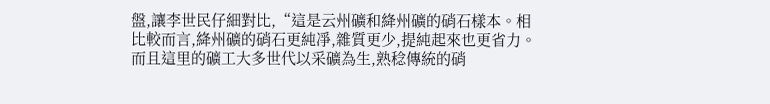盤,讓李世民仔細對比,“這是云州礦和絳州礦的硝石樣本。相比較而言,絳州礦的硝石更純凈,雜質更少,提純起來也更省力。
而且這里的礦工大多世代以采礦為生,熟稔傳統的硝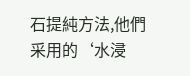石提純方法,他們采用的‘水浸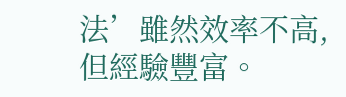法’雖然效率不高,但經驗豐富。